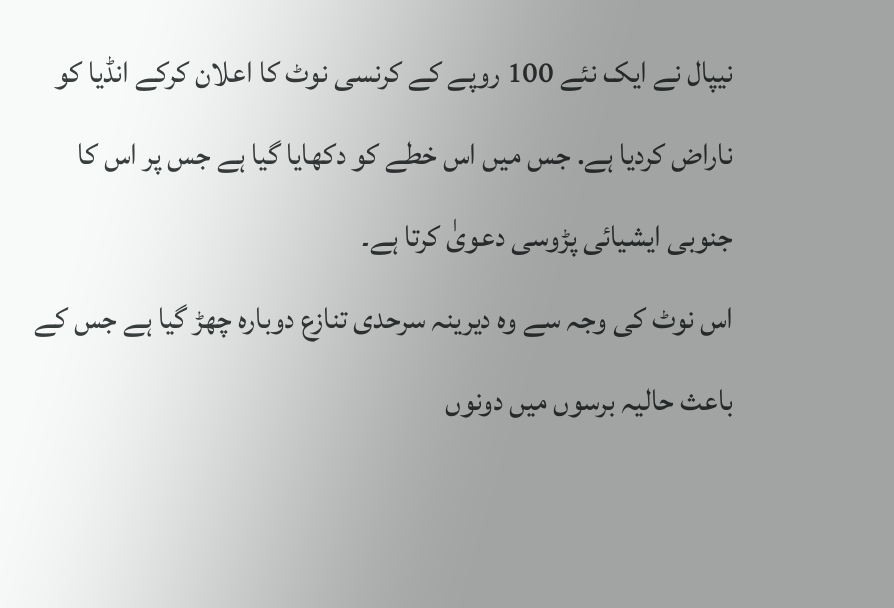نیپال نے ایک نئے 100 روپے کے کرنسی نوٹ کا اعلان کرکے انڈیا کو ناراض کردیا ہے. جس میں اس خطے کو دکھایا گیا ہے جس پر اس کا جنوبی ایشیائی پڑوسی دعویٰ کرتا ہے۔
اس نوٹ کی وجہ سے وہ دیرینہ سرحدی تنازع دوبارہ چھڑ گیا ہے جس کے باعث حالیہ برسوں میں دونوں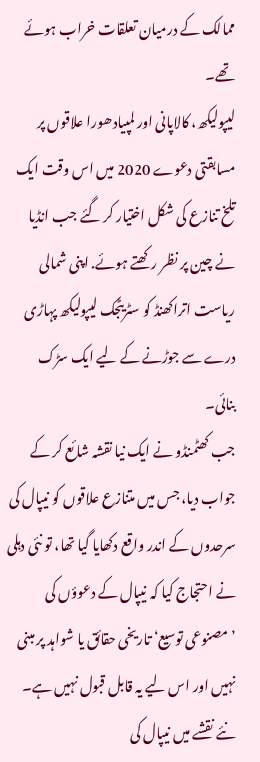ممالک کے درمیان تعلقات خراب ہوئے تھے۔
لیپولیکھ، کالاپانی اور لمپیادھورا علاقوں پر مسابقتی دعوے 2020 میں اس وقت ایک تلخ تنازع کی شکل اختیار کر گئے جب انڈیا نے چین پر نظر رکھتے ہوئے. اپنی شمالی ریاست اتراکھنڈ کو سٹریٹجک لیپولیکھ پہاڑی درے سے جوڑنے کے لیے ایک سڑک بنائی۔
جب کھٹمنڈو نے ایک نیا نقشہ شائع کر کے جواب دیا، جس میں متنازع علاقوں کو نیپال کی سرحدوں کے اندر واقع دکھایا گیا تھا، تو نئی دہلی نے احتجاج کیا کہ نیپال کے دعوؤں کی ’مصنوعی توسیع‘ تاریخی حقائق یا شواہد پر مبنی نہیں اور اس لیے یہ قابل قبول نہیں ہے۔
نئے نقشے میں نیپال کی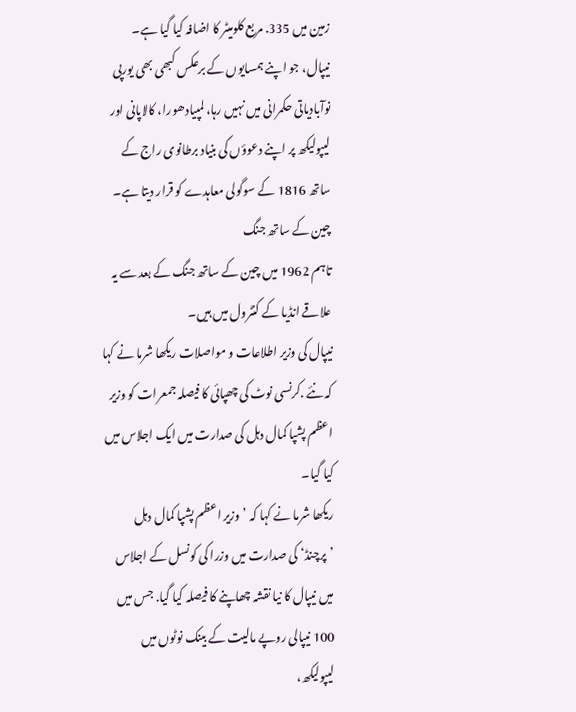زمین میں 335. مربع کلومیٹر کا اضافہ کیا گیا ہے۔
نیپال، جو اپنے ہمسایوں کے برعکس کبھی بھی یورپی نوآبادیاتی حکمرانی میں نہیں رہا، لمپیادھورا، کالاپانی اور لیپولیکھ پر اپنے دعوؤں کی بنیاد برطانوی راج کے ساتھ 1816 کے سوگولی معاہدے کو قرار دیتا ہے۔
چین کے ساتھ جنگ
تاہم 1962 میں چین کے ساتھ جنگ کے بعد سے یہ علاقے انڈیا کے کنٹرول میں ہیں۔
نیپال کی وزیر اطلاعات و مواصلات ریکھا شرما نے کہا کہ نئے .کرنسی نوٹ کی چھپائی کا فیصلہ جمعرات کو وزیر اعظم پشپا کمال دہل کی صدارت میں ایک اجلاس میں کیا گیا۔
ریکھا شرما نے کہا کہ ’وزیر اعظم پشپا کمال دہل ’پرچنڈ‘ کی صدارت میں وزرا کی کونسل کے اجلاس میں نیپال کا نیا نقشہ چھاپنے کا فیصلہ کیا گیا. جس میں 100 نیپالی روپے مالیت کے بینک نوٹوں میں لیپولیکھ،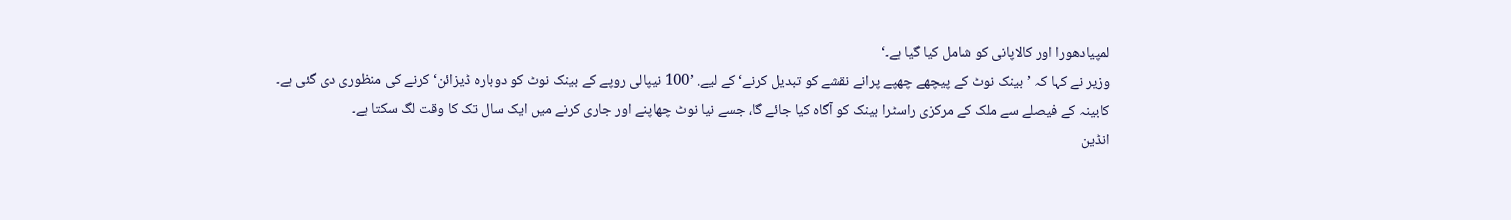لمپیادھورا اور کالاپانی کو شامل کیا گیا ہے۔‘
وزیر نے کہا کہ ’بینک نوٹ کے پیچھے چھپے پرانے نقشے کو تبدیل کرنے‘ کے لیے. ’100 نیپالی روپے کے بینک نوٹ کو دوبارہ ڈیزائن‘ کرنے کی منظوری دی گئی ہے۔
کابینہ کے فیصلے سے ملک کے مرکزی راسٹرا بینک کو آگاہ کیا جائے گا، جسے نیا نوٹ چھاپنے اور جاری کرنے میں ایک سال تک کا وقت لگ سکتا ہے۔
انڈین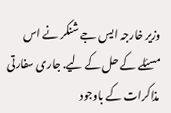وزیر خارجہ ایس جے شنکر نے اس مسئلے کے حل کے لیے. جاری سفارتی مذاکرات کے باوجود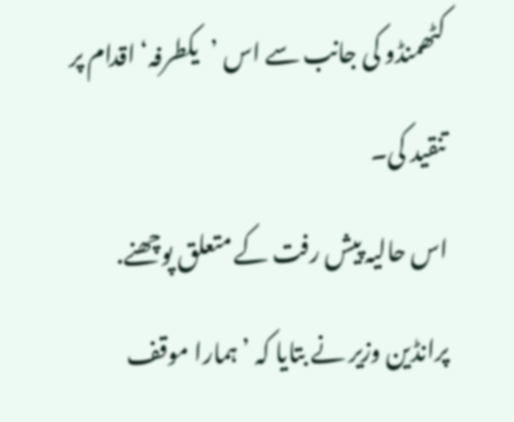کٹھمنڈو کی جانب سے اس ’یکطرفہ‘ اقدام پر تنقید کی۔
اس حالیہ پیش رفت کے متعلق پوچھنے. پرانڈین وزیر نے بتایا کہ ’ہمارا موقف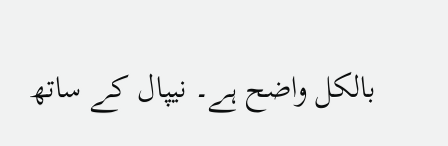بالکل واضح ہے۔ نیپال کے ساتھ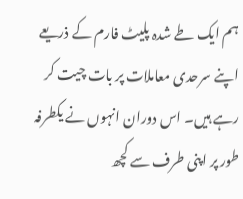ہم ایک طے شدہ پلیٹ فارم کے ذریعے اپنے سرحدی معاملات پر بات چیت کر رہے ہیں۔ اس دوران انہوں نے یکطرفہ طور پر اپنی طرف سے کچھ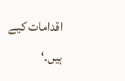اقدامات کیے ہیں۔‘